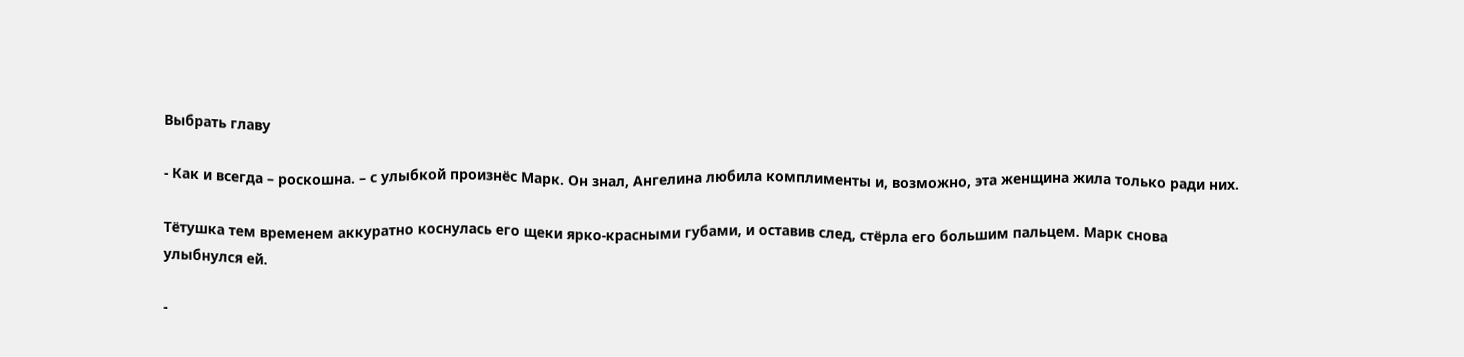Выбрать главу

- Как и всегда – роскошна. – с улыбкой произнёс Марк. Он знал, Ангелина любила комплименты и, возможно, эта женщина жила только ради них.

Тётушка тем временем аккуратно коснулась его щеки ярко-красными губами, и оставив след, стёрла его большим пальцем. Марк снова улыбнулся ей.

-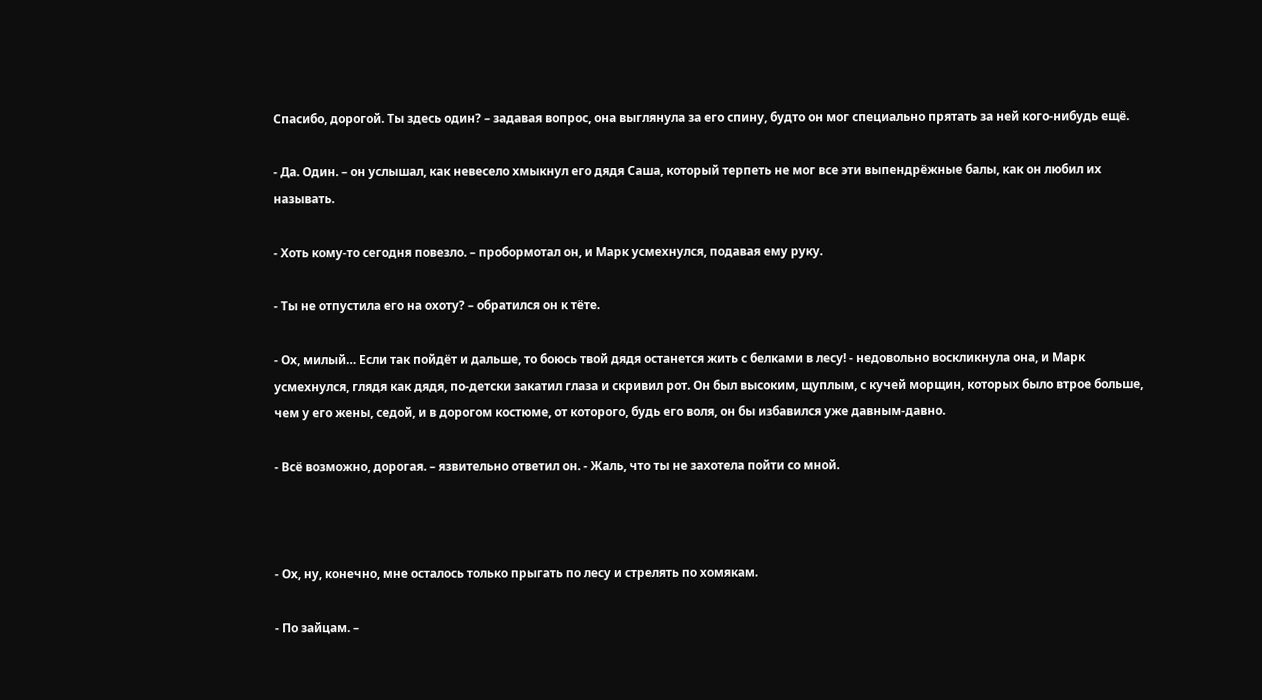Спасибо, дорогой. Ты здесь один? – задавая вопрос, она выглянула за его спину, будто он мог специально прятать за ней кого-нибудь ещё.

- Да. Один. – он услышал, как невесело хмыкнул его дядя Саша, который терпеть не мог все эти выпендрёжные балы, как он любил их называть.

- Хоть кому-то сегодня повезло. – пробормотал он, и Марк усмехнулся, подавая ему руку.

- Ты не отпустила его на охоту? – обратился он к тёте.

- Ох, милый… Если так пойдёт и дальше, то боюсь твой дядя останется жить с белками в лесу! - недовольно воскликнула она, и Марк усмехнулся, глядя как дядя, по-детски закатил глаза и скривил рот. Он был высоким, щуплым, с кучей морщин, которых было втрое больше, чем у его жены, седой, и в дорогом костюме, от которого, будь его воля, он бы избавился уже давным-давно.

- Всё возможно, дорогая. – язвительно ответил он. - Жаль, что ты не захотела пойти со мной.



- Ох, ну, конечно, мне осталось только прыгать по лесу и стрелять по хомякам.

- По зайцам. –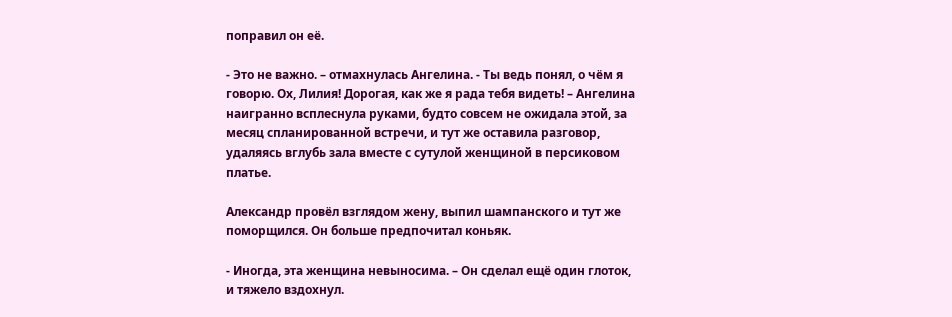поправил он её.

- Это не важно. – отмахнулась Ангелина. - Ты ведь понял, о чём я говорю. Ох, Лилия! Дорогая, как же я рада тебя видеть! – Ангелина наигранно всплеснула руками, будто совсем не ожидала этой, за месяц спланированной встречи, и тут же оставила разговор, удаляясь вглубь зала вместе с сутулой женщиной в персиковом платье.

Александр провёл взглядом жену, выпил шампанского и тут же поморщился. Он больше предпочитал коньяк.

- Иногда, эта женщина невыносима. – Он сделал ещё один глоток, и тяжело вздохнул.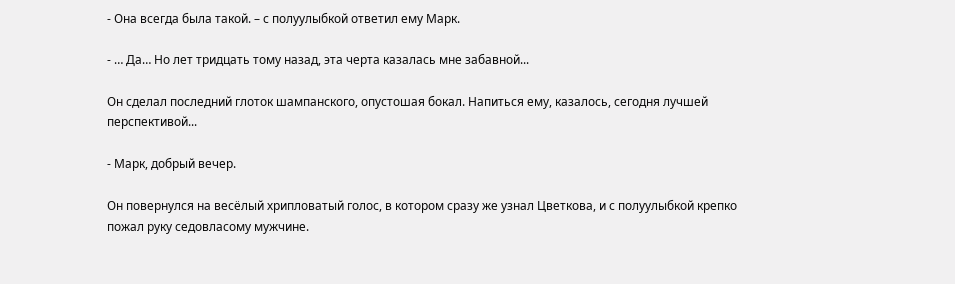- Она всегда была такой. – с полуулыбкой ответил ему Марк.

- … Да… Но лет тридцать тому назад, эта черта казалась мне забавной...

Он сделал последний глоток шампанского, опустошая бокал. Напиться ему, казалось, сегодня лучшей перспективой...

- Марк, добрый вечер.

Он повернулся на весёлый хрипловатый голос, в котором сразу же узнал Цветкова, и с полуулыбкой крепко пожал руку седовласому мужчине.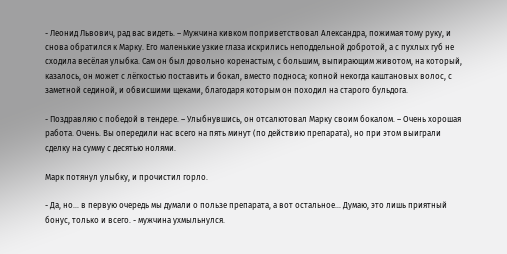- Леонид Львович, рад вас видеть. – Мужчина кивком поприветствовал Александра, пожимая тому руку, и снова обратился к Марку. Его маленькие узкие глаза искрились неподдельной добротой, а с пухлых губ не сходила весёлая улыбка. Сам он был довольно коренастым, с большим, выпирающим животом, на который, казалось, он может с лёгкостью поставить и бокал, вместо подноса; копной некогда каштановых волос, с заметной сединой, и обвисшими щеками, благодаря которым он походил на старого бульдога.

- Поздравляю с победой в тендере. – Улыбнувшись, он отсалютовал Марку своим бокалом. – Очень хорошая работа. Очень. Вы опередили нас всего на пять минут (по действию препарата), но при этом выиграли сделку на сумму с десятью нолями.

Марк потянул улыбку, и прочистил горло.

- Да, но... в первую очередь мы думали о пользе препарата, а вот остальное… Думаю, это лишь приятный бонус, только и всего. - мужчина ухмыльнулся.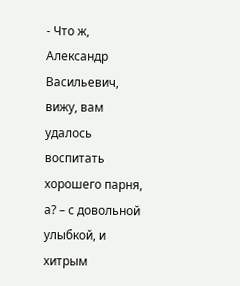- Что ж, Александр Васильевич, вижу, вам удалось воспитать хорошего парня, а? – с довольной улыбкой, и хитрым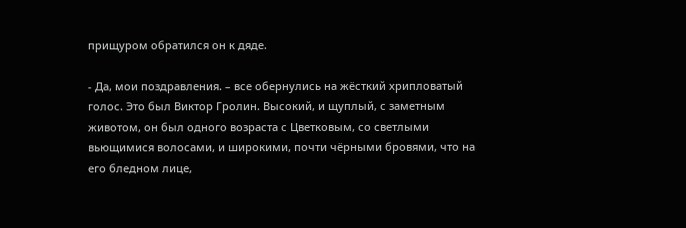прищуром обратился он к дяде.

- Да, мои поздравления. – все обернулись на жёсткий хрипловатый голос. Это был Виктор Гролин. Высокий, и щуплый, с заметным животом, он был одного возраста с Цветковым, со светлыми вьющимися волосами, и широкими, почти чёрными бровями, что на его бледном лице,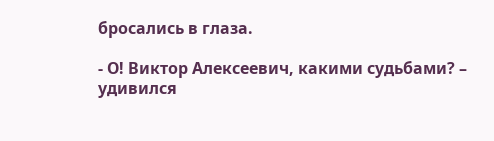бросались в глаза.

- О! Виктор Алексеевич, какими судьбами? – удивился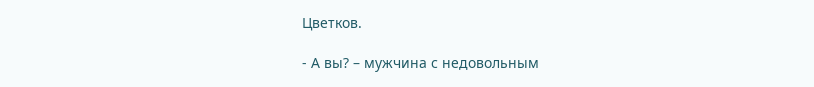Цветков.

- А вы? – мужчина с недовольным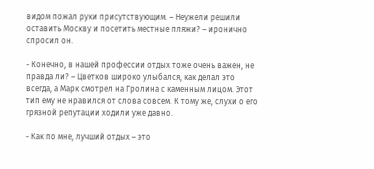видом пожал руки присутствующим. – Неужели решили оставить Москву и посетить местные пляжи? – иронично спросил он.

- Конечно, в нашей профессии отдых тоже очень важен, не правда ли? – Цветков широко улыбался, как делал это всегда, а Марк смотрел на Гролина с каменным лицом. Этот тип ему не нравился от слова совсем. К тому же, слухи о его грязной репутации ходили уже давно.

- Как по мне, лучший отдых – это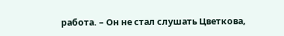работа. – Он не стал слушать Цветкова,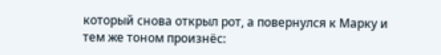который снова открыл рот, а повернулся к Марку и тем же тоном произнёс: